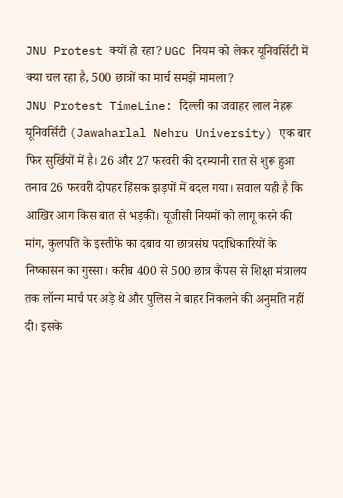JNU Protest क्यों हो रहा? UGC नियम को लेकर यूनिवर्सिटी में क्या चल रहा है, 500 छात्रों का मार्च समझें मामला?
JNU Protest TimeLine: दिल्ली का जवाहर लाल नेहरू यूनिवर्सिटी (Jawaharlal Nehru University) एक बार फिर सुर्खियों में है। 26 और 27 फरवरी की दरम्यानी रात से शुरू हुआ तनाव 26 फरवरी दोपहर हिंसक झड़पों में बदल गया। सवाल यही है कि आखिर आग किस बात से भड़की। यूजीसी नियमों को लागू करने की मांग, कुलपति के इस्तीफे का दबाव या छात्रसंघ पदाधिकारियों के निष्कासन का गुस्सा। करीब 400 से 500 छात्र कैंपस से शिक्षा मंत्रालय तक लॉन्ग मार्च पर अड़े थे और पुलिस ने बाहर निकलने की अनुमति नहीं दी। इसके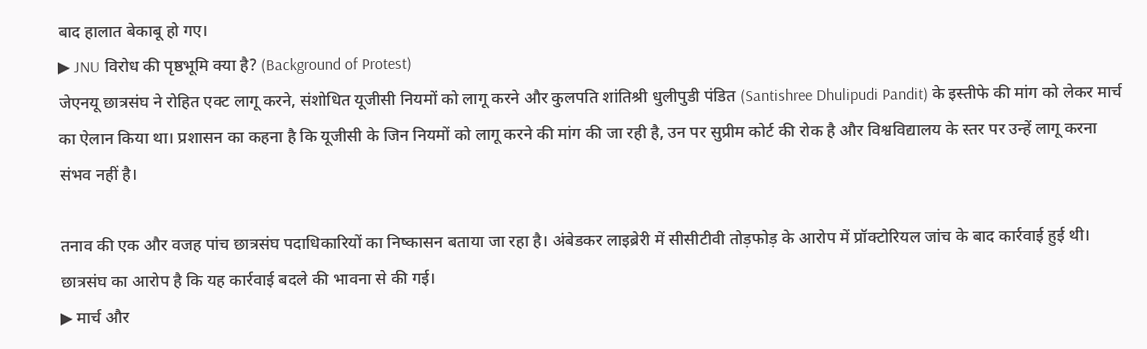बाद हालात बेकाबू हो गए।
▶ JNU विरोध की पृष्ठभूमि क्या है? (Background of Protest)
जेएनयू छात्रसंघ ने रोहित एक्ट लागू करने, संशोधित यूजीसी नियमों को लागू करने और कुलपति शांतिश्री धुलीपुडी पंडित (Santishree Dhulipudi Pandit) के इस्तीफे की मांग को लेकर मार्च का ऐलान किया था। प्रशासन का कहना है कि यूजीसी के जिन नियमों को लागू करने की मांग की जा रही है, उन पर सुप्रीम कोर्ट की रोक है और विश्वविद्यालय के स्तर पर उन्हें लागू करना संभव नहीं है।

तनाव की एक और वजह पांच छात्रसंघ पदाधिकारियों का निष्कासन बताया जा रहा है। अंबेडकर लाइब्रेरी में सीसीटीवी तोड़फोड़ के आरोप में प्रॉक्टोरियल जांच के बाद कार्रवाई हुई थी। छात्रसंघ का आरोप है कि यह कार्रवाई बदले की भावना से की गई।
▶ मार्च और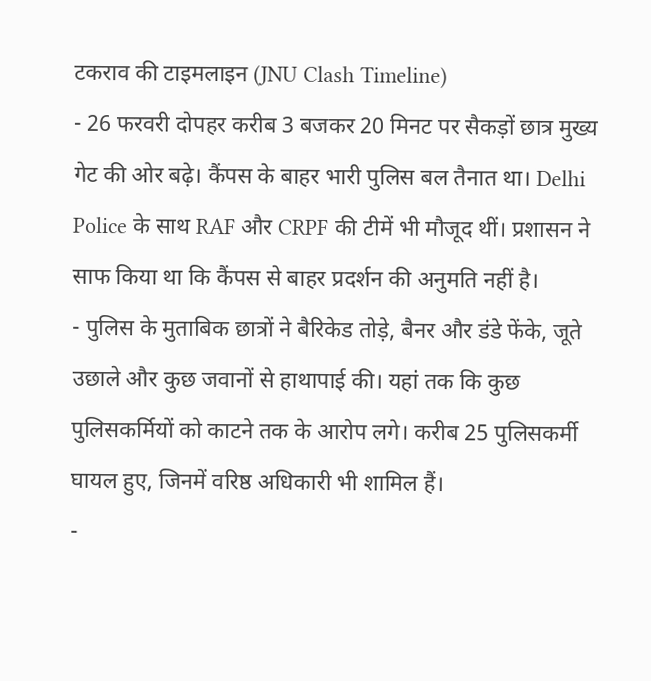टकराव की टाइमलाइन (JNU Clash Timeline)
- 26 फरवरी दोपहर करीब 3 बजकर 20 मिनट पर सैकड़ों छात्र मुख्य गेट की ओर बढ़े। कैंपस के बाहर भारी पुलिस बल तैनात था। Delhi Police के साथ RAF और CRPF की टीमें भी मौजूद थीं। प्रशासन ने साफ किया था कि कैंपस से बाहर प्रदर्शन की अनुमति नहीं है।
- पुलिस के मुताबिक छात्रों ने बैरिकेड तोड़े, बैनर और डंडे फेंके, जूते उछाले और कुछ जवानों से हाथापाई की। यहां तक कि कुछ पुलिसकर्मियों को काटने तक के आरोप लगे। करीब 25 पुलिसकर्मी घायल हुए, जिनमें वरिष्ठ अधिकारी भी शामिल हैं।
-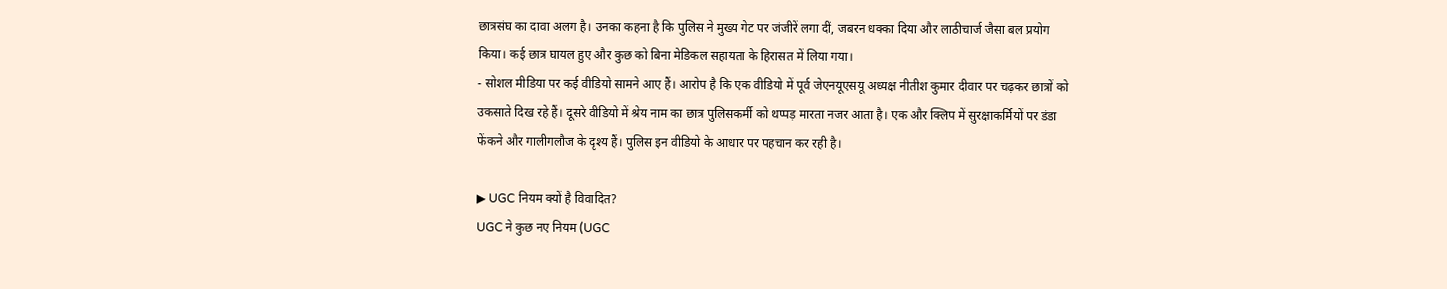छात्रसंघ का दावा अलग है। उनका कहना है कि पुलिस ने मुख्य गेट पर जंजीरें लगा दीं, जबरन धक्का दिया और लाठीचार्ज जैसा बल प्रयोग किया। कई छात्र घायल हुए और कुछ को बिना मेडिकल सहायता के हिरासत में लिया गया।
- सोशल मीडिया पर कई वीडियो सामने आए हैं। आरोप है कि एक वीडियो में पूर्व जेएनयूएसयू अध्यक्ष नीतीश कुमार दीवार पर चढ़कर छात्रों को उकसाते दिख रहे हैं। दूसरे वीडियो में श्रेय नाम का छात्र पुलिसकर्मी को थप्पड़ मारता नजर आता है। एक और क्लिप में सुरक्षाकर्मियों पर डंडा फेंकने और गालीगलौज के दृश्य हैं। पुलिस इन वीडियो के आधार पर पहचान कर रही है।

▶ UGC नियम क्यों है विवादित?
UGC ने कुछ नए नियम (UGC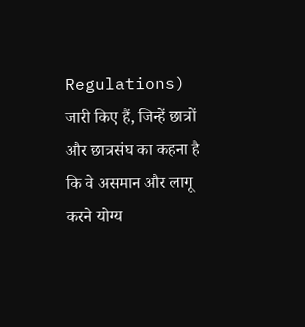Regulations) जारी किए हैं, जिन्हें छात्रों और छात्रसंघ का कहना है कि वे असमान और लागू करने योग्य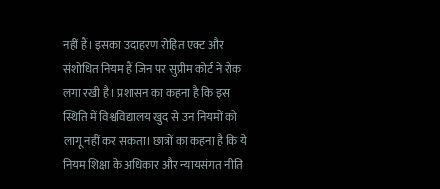नहीं हैं। इसका उदाहरण रोहित एक्ट और संशोधित नियम हैं जिन पर सुप्रीम कोर्ट ने रोक लगा रखी है। प्रशासन का कहना है कि इस स्थिति में विश्वविद्यालय खुद से उन नियमों को लागू नहीं कर सकता। छात्रों का कहना है कि ये नियम शिक्षा के अधिकार और न्यायसंगत नीति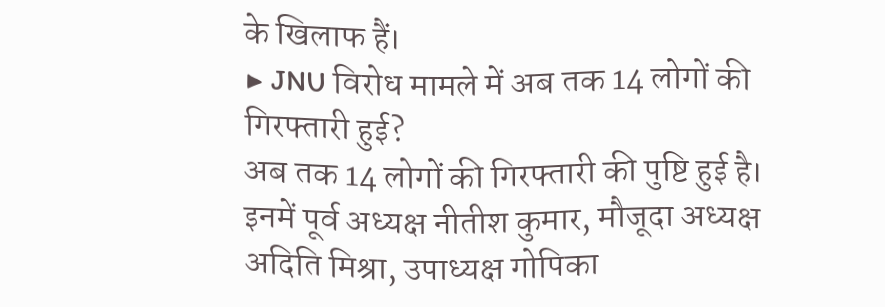के खिलाफ हैं।
▶ JNU विरोध मामले में अब तक 14 लोगों की गिरफ्तारी हुई?
अब तक 14 लोगों की गिरफ्तारी की पुष्टि हुई है। इनमें पूर्व अध्यक्ष नीतीश कुमार, मौजूदा अध्यक्ष अदिति मिश्रा, उपाध्यक्ष गोपिका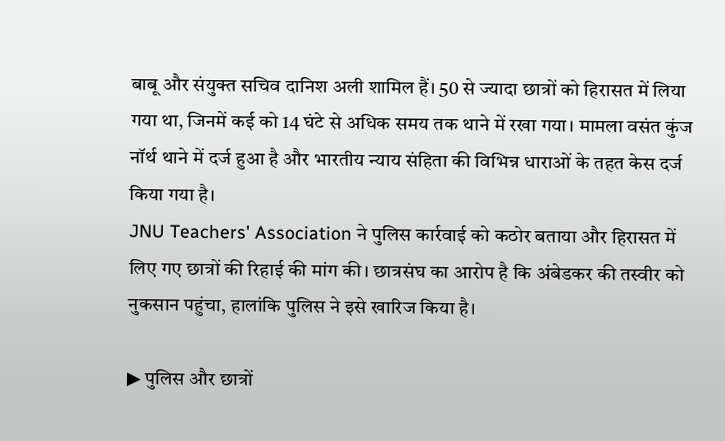बाबू और संयुक्त सचिव दानिश अली शामिल हैं। 50 से ज्यादा छात्रों को हिरासत में लिया गया था, जिनमें कई को 14 घंटे से अधिक समय तक थाने में रखा गया। मामला वसंत कुंज नॉर्थ थाने में दर्ज हुआ है और भारतीय न्याय संहिता की विभिन्न धाराओं के तहत केस दर्ज किया गया है।
JNU Teachers' Association ने पुलिस कार्रवाई को कठोर बताया और हिरासत में लिए गए छात्रों की रिहाई की मांग की। छात्रसंघ का आरोप है कि अंबेडकर की तस्वीर को नुकसान पहुंचा, हालांकि पुलिस ने इसे खारिज किया है।

▶ पुलिस और छात्रों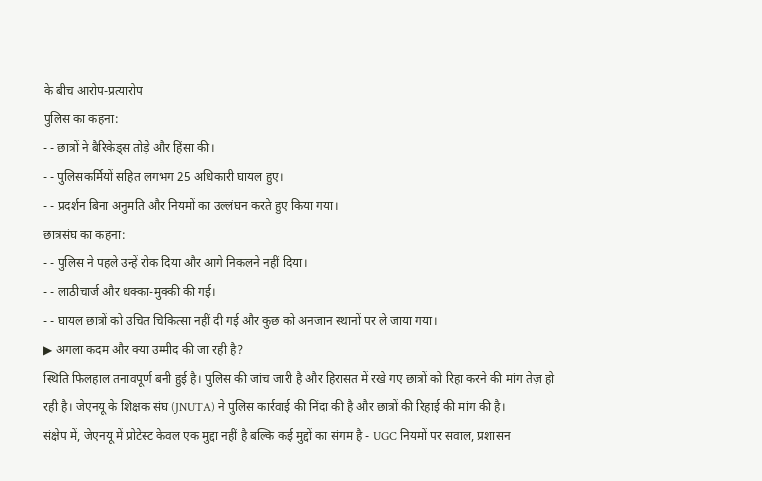के बीच आरोप-प्रत्यारोप
पुलिस का कहना:
- - छात्रों ने बैरिकेड्स तोड़े और हिंसा की।
- - पुलिसकर्मियों सहित लगभग 25 अधिकारी घायल हुए।
- - प्रदर्शन बिना अनुमति और नियमों का उल्लंघन करते हुए किया गया।
छात्रसंघ का कहना:
- - पुलिस ने पहले उन्हें रोक दिया और आगे निकलने नहीं दिया।
- - लाठीचार्ज और धक्का-मुक्की की गई।
- - घायल छात्रों को उचित चिकित्सा नहीं दी गई और कुछ को अनजान स्थानों पर ले जाया गया।
▶ अगला कदम और क्या उम्मीद की जा रही है?
स्थिति फिलहाल तनावपूर्ण बनी हुई है। पुलिस की जांच जारी है और हिरासत में रखे गए छात्रों को रिहा करने की मांग तेज़ हो रही है। जेएनयू के शिक्षक संघ (JNUTA) ने पुलिस कार्रवाई की निंदा की है और छात्रों की रिहाई की मांग की है।
संक्षेप में, जेएनयू में प्रोटेस्ट केवल एक मुद्दा नहीं है बल्कि कई मुद्दों का संगम है - UGC नियमों पर सवाल, प्रशासन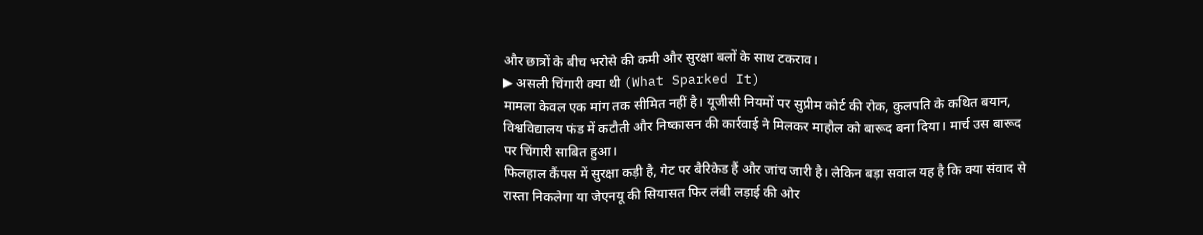और छात्रों के बीच भरोसे की कमी और सुरक्षा बलों के साथ टकराव।
▶ असली चिंगारी क्या थी (What Sparked It)
मामला केवल एक मांग तक सीमित नहीं है। यूजीसी नियमों पर सुप्रीम कोर्ट की रोक, कुलपति के कथित बयान, विश्वविद्यालय फंड में कटौती और निष्कासन की कार्रवाई ने मिलकर माहौल को बारूद बना दिया। मार्च उस बारूद पर चिंगारी साबित हुआ।
फिलहाल कैंपस में सुरक्षा कड़ी है, गेट पर बैरिकेड हैं और जांच जारी है। लेकिन बड़ा सवाल यह है कि क्या संवाद से रास्ता निकलेगा या जेएनयू की सियासत फिर लंबी लड़ाई की ओर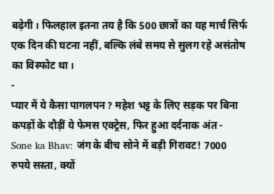बढ़ेगी। फिलहाल इतना तय है कि 500 छात्रों का यह मार्च सिर्फ एक दिन की घटना नहीं, बल्कि लंबे समय से सुलग रहे असंतोष का विस्फोट था।
-
प्यार में ये कैसा पागलपन? महेश भट्ट के लिए सड़क पर बिना कपड़ों के दौड़ीं ये फेमस एक्ट्रेस, फिर हुआ दर्दनाक अंत -
Sone ka Bhav: जंग के बीच सोने में बड़ी गिरावट! 7000 रुपये सस्ता, क्यों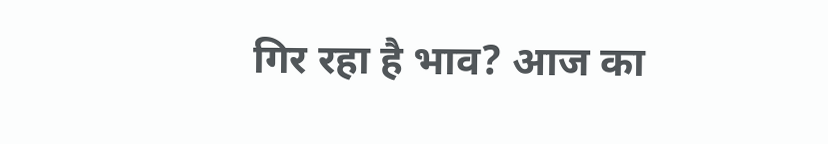गिर रहा है भाव? आज का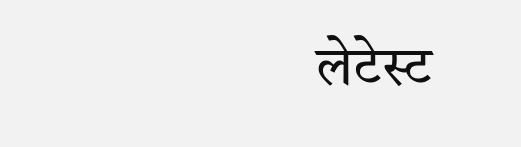लेटेस्ट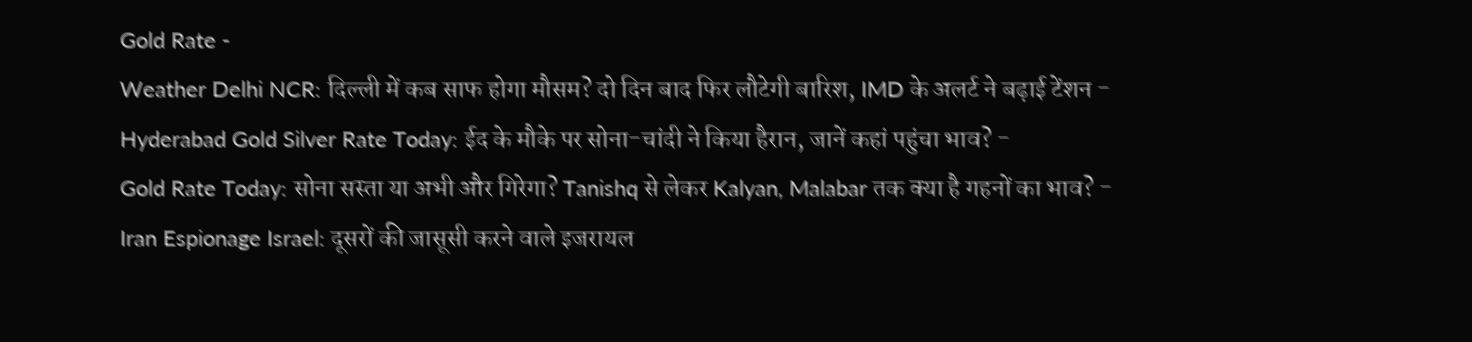Gold Rate -
Weather Delhi NCR: दिल्ली में कब साफ होगा मौसम? दो दिन बाद फिर लौटेगी बारिश, IMD के अलर्ट ने बढ़ाई टेंशन -
Hyderabad Gold Silver Rate Today: ईद के मौके पर सोना-चांदी ने किया हैरान, जानें कहां पहुंचा भाव? -
Gold Rate Today: सोना सस्ता या अभी और गिरेगा? Tanishq से लेकर Kalyan, Malabar तक क्या है गहनों का भाव? -
Iran Espionage Israel: दूसरों की जासूसी करने वाले इजरायल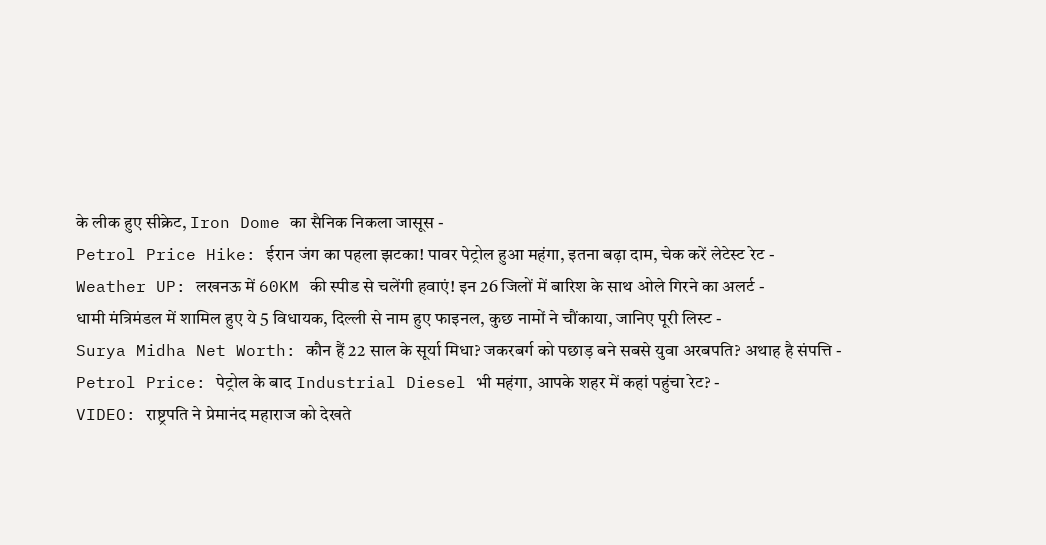के लीक हुए सीक्रेट, Iron Dome का सैनिक निकला जासूस -
Petrol Price Hike: ईरान जंग का पहला झटका! पावर पेट्रोल हुआ महंगा, इतना बढ़ा दाम, चेक करें लेटेस्ट रेट -
Weather UP: लखनऊ में 60KM की स्पीड से चलेंगी हवाएं! इन 26 जिलों में बारिश के साथ ओले गिरने का अलर्ट -
धामी मंत्रिमंडल में शामिल हुए ये 5 विधायक, दिल्ली से नाम हुए फाइनल, कुछ नामों ने चौंकाया, जानिए पूरी लिस्ट -
Surya Midha Net Worth: कौन हैं 22 साल के सूर्या मिधा? जकरबर्ग को पछाड़ बने सबसे युवा अरबपति? अथाह है संपत्ति -
Petrol Price: पेट्रोल के बाद Industrial Diesel भी महंगा, आपके शहर में कहां पहुंचा रेट? -
VIDEO: राष्ट्रपति ने प्रेमानंद महाराज को देखते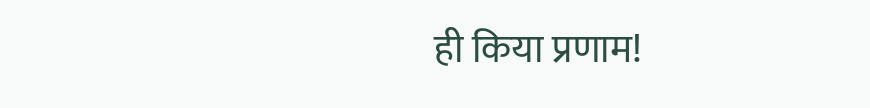ही किया प्रणाम!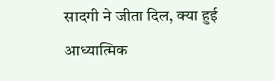सादगी ने जीता दिल, क्या हुई आध्यात्मिक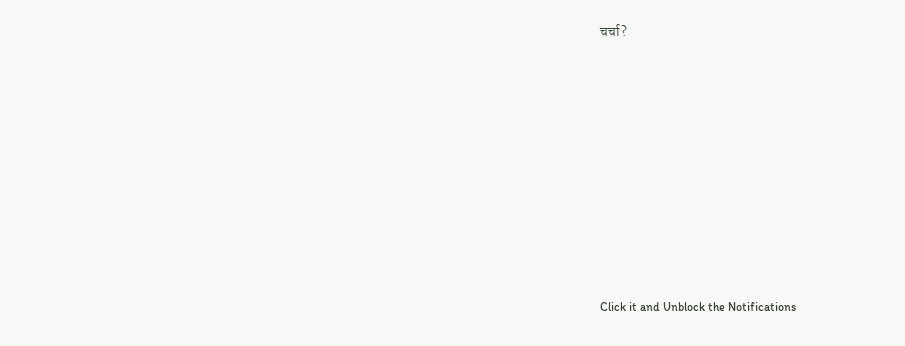चर्चा?












Click it and Unblock the Notifications